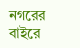নগরের বাইরে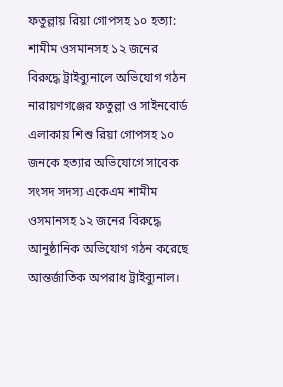ফতুল্লায় রিয়া গোপসহ ১০ হত্যা: শামীম ওসমানসহ ১২ জনের বিরুদ্ধে ট্রাইব্যুনালে অভিযোগ গঠন
নারায়ণগঞ্জের ফতুল্লা ও সাইনবোর্ড এলাকায় শিশু রিয়া গোপসহ ১০ জনকে হত্যার অভিযোগে সাবেক সংসদ সদস্য একেএম শামীম ওসমানসহ ১২ জনের বিরুদ্ধে আনুষ্ঠানিক অভিযোগ গঠন করেছে আন্তর্জাতিক অপরাধ ট্রাইব্যুনাল।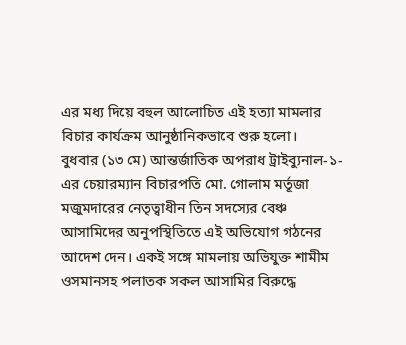এর মধ্য দিয়ে বহুল আলোচিত এই হত্যা মামলার বিচার কার্যক্রম আনুষ্ঠানিকভাবে শুরু হলো।
বুধবার (১৩ মে) আন্তর্জাতিক অপরাধ ট্রাইব্যুনাল-১-এর চেয়ারম্যান বিচারপতি মো. গোলাম মর্তূজা মজুমদারের নেতৃত্বাধীন তিন সদস্যের বেঞ্চ আসামিদের অনুপস্থিতিতে এই অভিযোগ গঠনের আদেশ দেন। একই সঙ্গে মামলায় অভিযুক্ত শামীম ওসমানসহ পলাতক সকল আসামির বিরুদ্ধে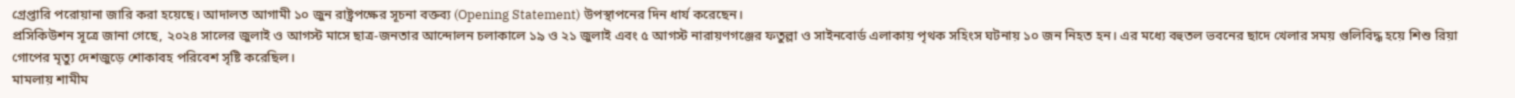গ্রেপ্তারি পরোয়ানা জারি করা হয়েছে। আদালত আগামী ১০ জুন রাষ্ট্রপক্ষের সূচনা বক্তব্য (Opening Statement) উপস্থাপনের দিন ধার্য করেছেন।
প্রসিকিউশন সূত্রে জানা গেছে, ২০২৪ সালের জুলাই ও আগস্ট মাসে ছাত্র-জনতার আন্দোলন চলাকালে ১৯ ও ২১ জুলাই এবং ৫ আগস্ট নারায়ণগঞ্জের ফতুল্লা ও সাইনবোর্ড এলাকায় পৃথক সহিংস ঘটনায় ১০ জন নিহত হন। এর মধ্যে বহুতল ভবনের ছাদে খেলার সময় গুলিবিদ্ধ হয়ে শিশু রিয়া গোপের মৃত্যু দেশজুড়ে শোকাবহ পরিবেশ সৃষ্টি করেছিল।
মামলায় শামীম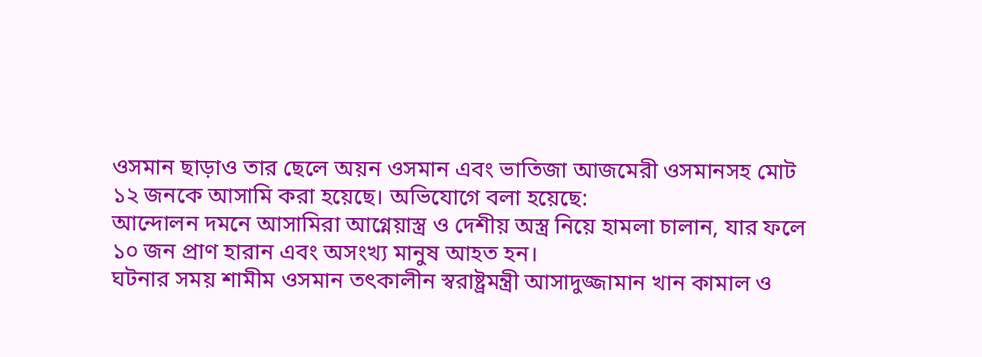ওসমান ছাড়াও তার ছেলে অয়ন ওসমান এবং ভাতিজা আজমেরী ওসমানসহ মোট ১২ জনকে আসামি করা হয়েছে। অভিযোগে বলা হয়েছে:
আন্দোলন দমনে আসামিরা আগ্নেয়াস্ত্র ও দেশীয় অস্ত্র নিয়ে হামলা চালান, যার ফলে ১০ জন প্রাণ হারান এবং অসংখ্য মানুষ আহত হন।
ঘটনার সময় শামীম ওসমান তৎকালীন স্বরাষ্ট্রমন্ত্রী আসাদুজ্জামান খান কামাল ও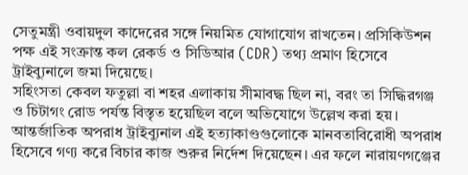সেতুমন্ত্রী ওবায়দুল কাদেরের সঙ্গে নিয়মিত যোগাযোগ রাখতেন। প্রসিকিউশন পক্ষ এই সংক্রান্ত কল রেকর্ড ও সিডিআর (CDR) তথ্য প্রমাণ হিসেবে ট্রাইব্যুনালে জমা দিয়েছে।
সহিংসতা কেবল ফতুল্লা বা শহর এলাকায় সীমাবদ্ধ ছিল না, বরং তা সিদ্ধিরগঞ্জ ও চিটাগং রোড পর্যন্ত বিস্তৃত হয়েছিল বলে অভিযোগে উল্লেখ করা হয়।
আন্তর্জাতিক অপরাধ ট্রাইব্যুনাল এই হত্যাকাণ্ডগুলোকে মানবতাবিরোধী অপরাধ হিসেবে গণ্য করে বিচার কাজ শুরুর নির্দেশ দিয়েছেন। এর ফলে নারায়ণগঞ্জের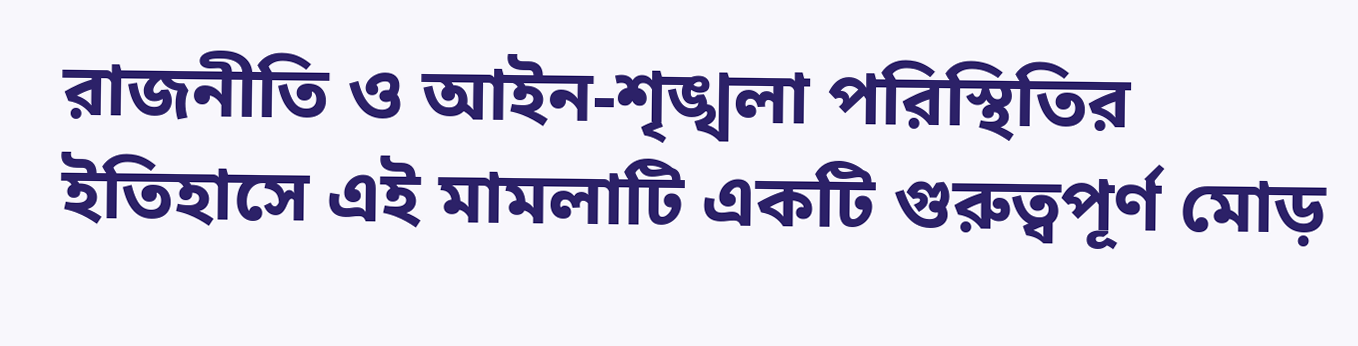রাজনীতি ও আইন-শৃঙ্খলা পরিস্থিতির ইতিহাসে এই মামলাটি একটি গুরুত্বপূর্ণ মোড়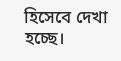হিসেবে দেখা হচ্ছে।